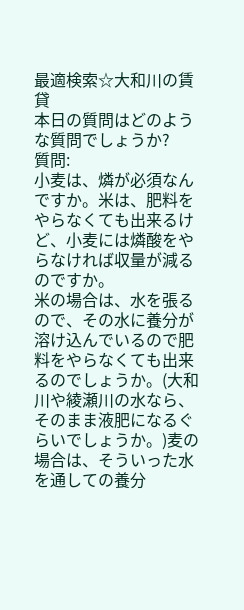最適検索☆大和川の賃貸
本日の質問はどのような質問でしょうか?
質問:
小麦は、燐が必須なんですか。米は、肥料をやらなくても出来るけど、小麦には燐酸をやらなければ収量が減るのですか。
米の場合は、水を張るので、その水に養分が溶け込んでいるので肥料をやらなくても出来るのでしょうか。(大和川や綾瀬川の水なら、そのまま液肥になるぐらいでしょうか。)麦の場合は、そういった水を通しての養分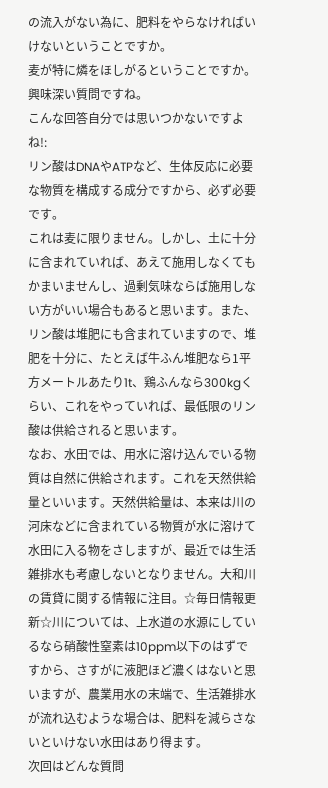の流入がない為に、肥料をやらなければいけないということですか。
麦が特に燐をほしがるということですか。
興味深い質問ですね。
こんな回答自分では思いつかないですよね!:
リン酸はDNAやATPなど、生体反応に必要な物質を構成する成分ですから、必ず必要です。
これは麦に限りません。しかし、土に十分に含まれていれば、あえて施用しなくてもかまいませんし、過剰気味ならば施用しない方がいい場合もあると思います。また、リン酸は堆肥にも含まれていますので、堆肥を十分に、たとえば牛ふん堆肥なら1平方メートルあたり1t、鶏ふんなら300kgくらい、これをやっていれば、最低限のリン酸は供給されると思います。
なお、水田では、用水に溶け込んでいる物質は自然に供給されます。これを天然供給量といいます。天然供給量は、本来は川の河床などに含まれている物質が水に溶けて水田に入る物をさしますが、最近では生活雑排水も考慮しないとなりません。大和川の賃貸に関する情報に注目。☆毎日情報更新☆川については、上水道の水源にしているなら硝酸性窒素は10ppm以下のはずですから、さすがに液肥ほど濃くはないと思いますが、農業用水の末端で、生活雑排水が流れ込むような場合は、肥料を減らさないといけない水田はあり得ます。
次回はどんな質問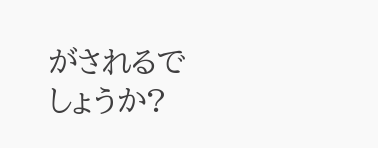がされるでしょうか?